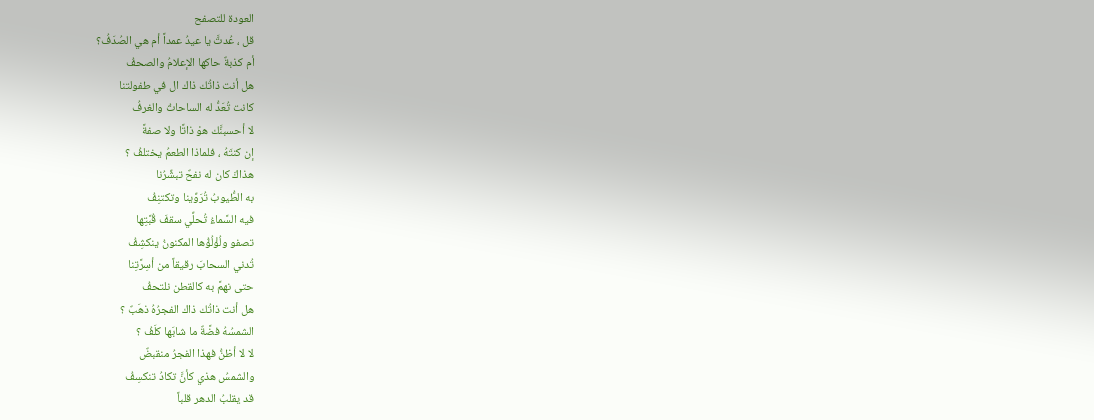العودة للتصفح
قل ، عُدتَّ يا عيدُ عمداً أم هي الصُدَفُ؟
أم كذبةٌ حاكها الإعلامُ والصحفُ
هل أنت ذاتُك ذاك ال في طفولتنا
كانت تُعَدُّ له الساحاتُ والغرفُ
لا أحسبنَّك هوْ ذاتًا ولا صفةً
إن كنتَهُ ، فلماذا الطعمُ يختلفُ ؟
هذاكَ كان له نفحٌ تبشِّرُنا
به الطُّيوبُ تُرَوِّينا وتكتنِفُ
فيه السَّماءُ تُحلِّي سقفَ قُبَّتِها
تصفو ولُؤْلُؤُها المكنونُ ينكشِفُ
تُدني السحابَ رقيقاً من أسِرَّتِنا
حتى نهمَّ به كالقطن نلتحفُ
هل أنت ذاتُك ذاك الفجرُهُ ذهَبٌ ؟
الشمسُهُ فضَّةٌ ما شابَها كلَفُ ؟
لا لا أظنُّ فهذا الفجرُ منقبضٌ
والشمسُ هذي كأنَّ تكادُ تنكسِفُ
قد يقلبُ الدهر قلباً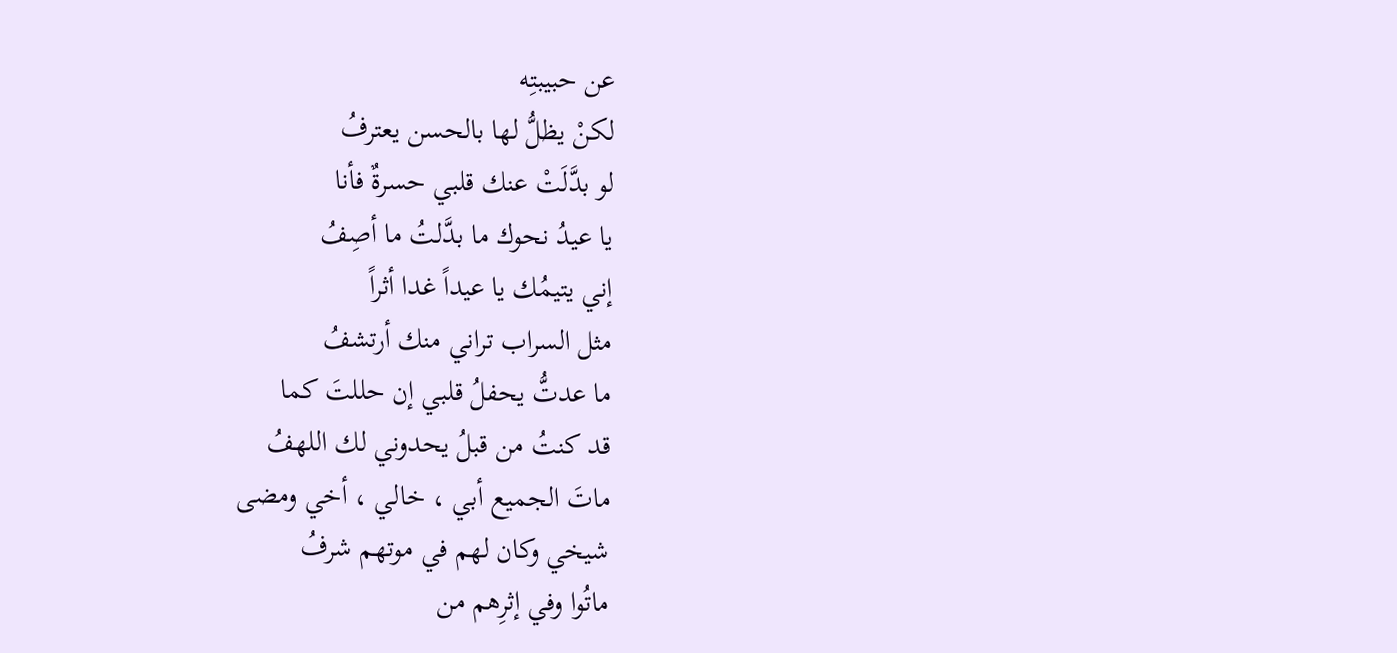عن حبيبتِه
لكنْ يظلُّ لها بالحسن يعترفُ
لو بدَّلَتْ عنك قلبي حسرةٌ فأنا
يا عيدُ نحوك ما بدَّلتُ ما أصِفُ
إني يتيمُك يا عيداً غدا أثراً
مثل السراب تراني منك أرتشفُ
ما عدتُّ يحفلُ قلبي إن حللتَ كما
قد كنتُ من قبلُ يحدوني لك اللهفُ
ماتَ الجميع أبي ، خالي ، أخي ومضى
شيخي وكان لهم في موتهم شرفُ
ماتُوا وفي إثرِهم من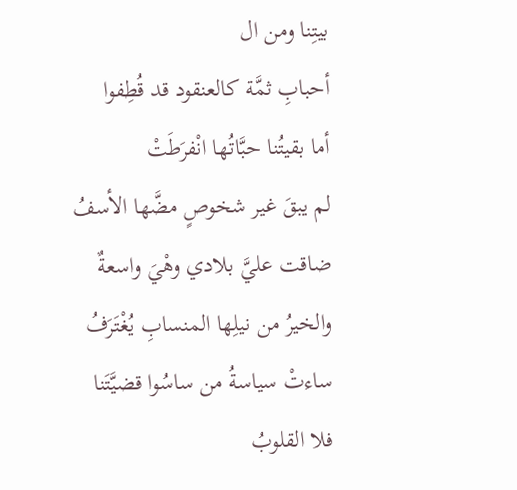بيتِنا ومن ال
أحبابِ ثمَّة كالعنقود قد قُطِفوا
أما بقيتُنا حبَّاتُها انْفرَطَتْ
لم يبقَ غير شخوصٍ مضَّها الأسفُ
ضاقت عليَّ بلادي وهْيَ واسعةٌ
والخيرُ من نيلِها المنسابِ يُغْتَرَفُ
ساءتْ سياسةُ من ساسُوا قضيَّتَنا
فلا القلوبُ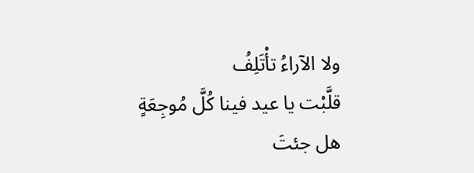ولا الآراءُ تأْتَلِفُ
قلَّبْت يا عيد فينا كُلَّ مُوجِعَةٍ
هل جئتَ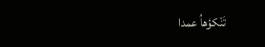تَنْكؤهاُ عمدا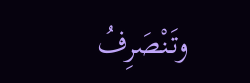وتَنْصَرِفُ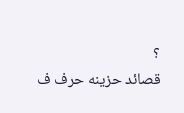؟
قصائد حزينه حرف ف